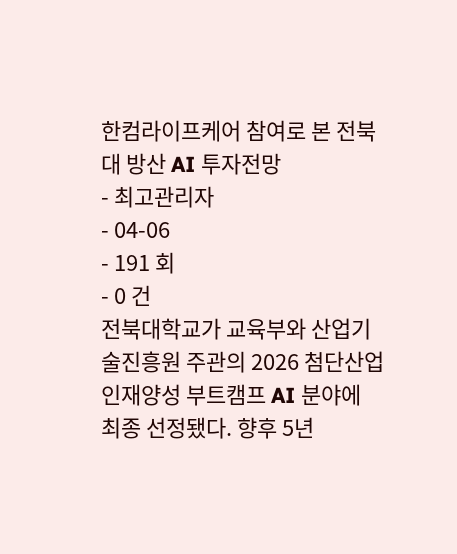한컴라이프케어 참여로 본 전북대 방산 AI 투자전망
- 최고관리자
- 04-06
- 191 회
- 0 건
전북대학교가 교육부와 산업기술진흥원 주관의 2026 첨단산업 인재양성 부트캠프 AI 분야에 최종 선정됐다. 향후 5년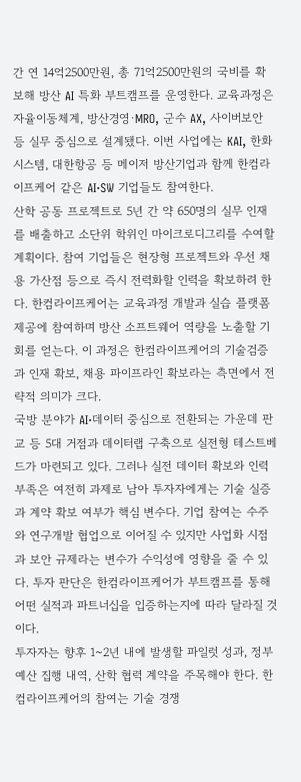간 연 14억2500만원, 총 71억2500만원의 국비를 확보해 방산 AI 특화 부트캠프를 운영한다. 교육과정은 자율이동체계, 방산경영·MRO, 군수 AX, 사이버보안 등 실무 중심으로 설계됐다. 이번 사업에는 KAI, 한화시스템, 대한항공 등 메이저 방산기업과 함께 한컴라이프케어 같은 AI·SW 기업들도 참여한다.
산학 공동 프로젝트로 5년 간 약 650명의 실무 인재를 배출하고 소단위 학위인 마이크로디그리를 수여할 계획이다. 참여 기업들은 현장형 프로젝트와 우선 채용 가산점 등으로 즉시 전력화할 인력을 확보하려 한다. 한컴라이프케어는 교육과정 개발과 실습 플랫폼 제공에 참여하며 방산 소프트웨어 역량을 노출할 기회를 얻는다. 이 과정은 한컴라이프케어의 기술검증과 인재 확보, 채용 파이프라인 확보라는 측면에서 전략적 의미가 크다.
국방 분야가 AI·데이터 중심으로 전환되는 가운데 판교 등 5대 거점과 데이터랩 구축으로 실전형 테스트베드가 마련되고 있다. 그러나 실전 데이터 확보와 인력 부족은 여전히 과제로 남아 투자자에게는 기술 실증과 계약 확보 여부가 핵심 변수다. 기업 참여는 수주와 연구개발 협업으로 이어질 수 있지만 사업화 시점과 보안 규제라는 변수가 수익성에 영향을 줄 수 있다. 투자 판단은 한컴라이프케어가 부트캠프를 통해 어떤 실적과 파트너십을 입증하는지에 따라 달라질 것이다.
투자자는 향후 1~2년 내에 발생할 파일럿 성과, 정부 예산 집행 내역, 산학 협력 계약을 주목해야 한다. 한컴라이프케어의 참여는 기술 경쟁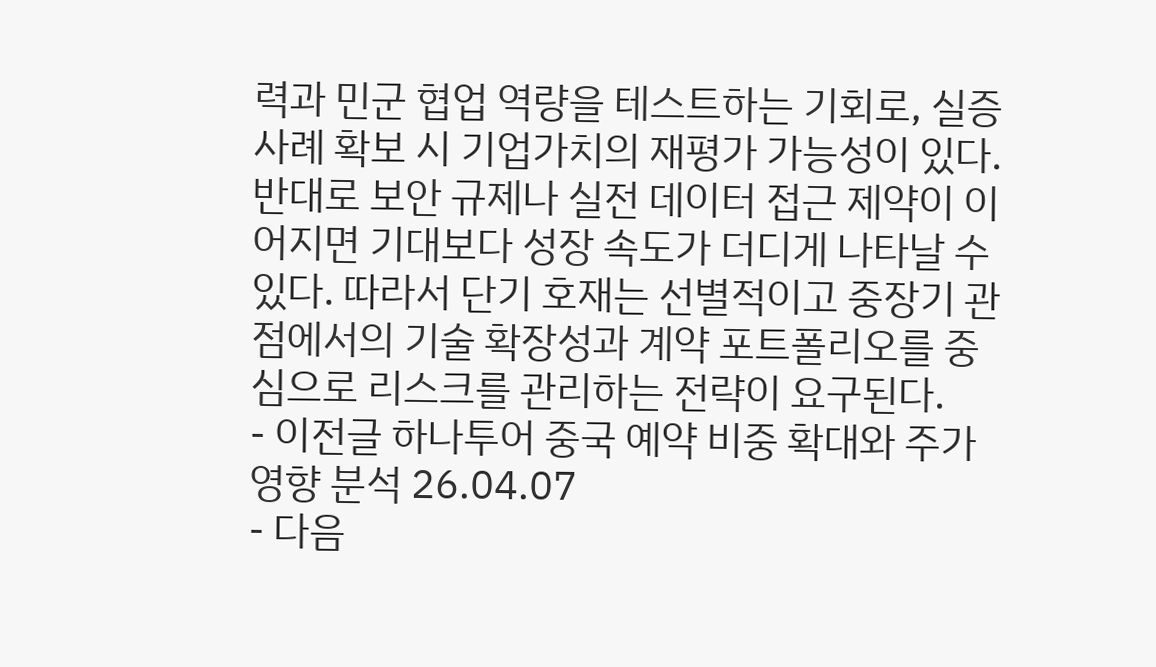력과 민군 협업 역량을 테스트하는 기회로, 실증 사례 확보 시 기업가치의 재평가 가능성이 있다. 반대로 보안 규제나 실전 데이터 접근 제약이 이어지면 기대보다 성장 속도가 더디게 나타날 수 있다. 따라서 단기 호재는 선별적이고 중장기 관점에서의 기술 확장성과 계약 포트폴리오를 중심으로 리스크를 관리하는 전략이 요구된다.
- 이전글 하나투어 중국 예약 비중 확대와 주가 영향 분석 26.04.07
- 다음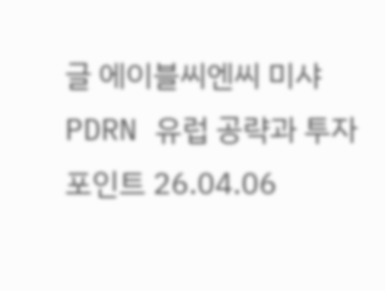글 에이블씨엔씨 미샤 PDRN 유럽 공략과 투자 포인트 26.04.06